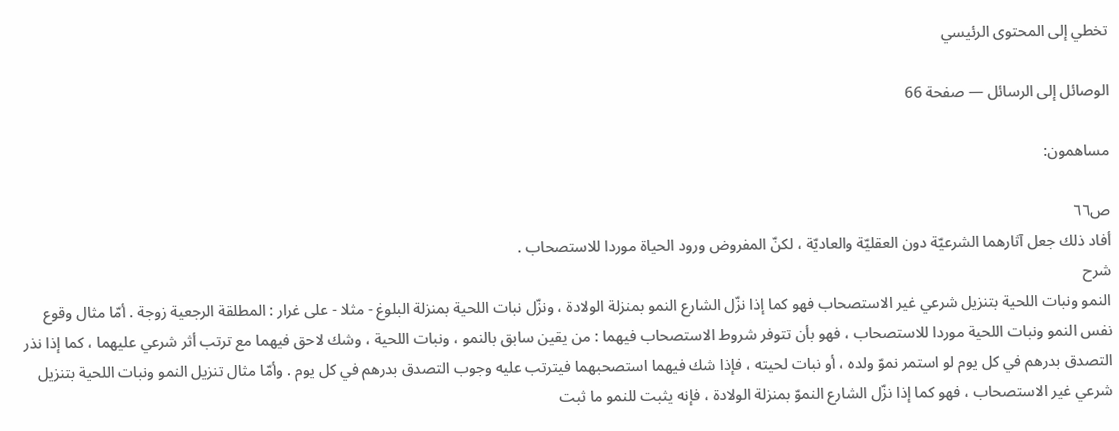تخطي إلى المحتوى الرئيسي

الوصائل إلى الرسائل — صفحة 66

مساهمون:

ص٦٦
أفاد ذلك جعل آثارهما الشرعيّة دون العقليّة والعاديّة ، لكنّ المفروض ورود الحياة موردا للاستصحاب .
شرح
النمو ونبات اللحية بتنزيل شرعي غير الاستصحاب فهو كما إذا نزّل الشارع النمو بمنزلة الولادة ، ونزّل نبات اللحية بمنزلة البلوغ - مثلا - على غرار : المطلقة الرجعية زوجة . أمّا مثال وقوع نفس النمو ونبات اللحية موردا للاستصحاب ، فهو بأن تتوفر شروط الاستصحاب فيهما : من يقين سابق بالنمو ، ونبات اللحية ، وشك لاحق فيهما مع ترتب أثر شرعي عليهما ، كما إذا نذر التصدق بدرهم في كل يوم لو استمر نموّ ولده ، أو نبات لحيته ، فإذا شك فيهما استصحبهما فيترتب عليه وجوب التصدق بدرهم في كل يوم . وأمّا مثال تنزيل النمو ونبات اللحية بتنزيل شرعي غير الاستصحاب ، فهو كما إذا نزّل الشارع النموّ بمنزلة الولادة ، فإنه يثبت للنمو ما ثبت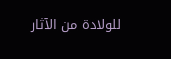للولادة من الآثار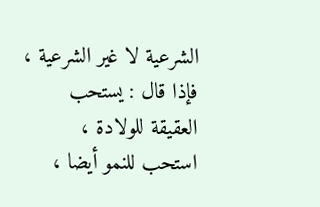الشرعية لا غير الشرعية ، فإذا قال : يستحب العقيقة للولادة ، استحب للنمو أيضا ،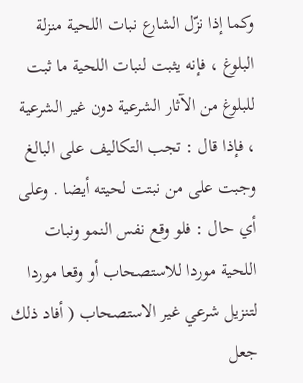وكما إذا نزّل الشارع نبات اللحية منزلة البلوغ ، فإنه يثبت لنبات اللحية ما ثبت للبلوغ من الآثار الشرعية دون غير الشرعية ، فإذا قال : تجب التكاليف على البالغ وجبت على من نبتت لحيته أيضا . وعلى أي حال : فلو وقع نفس النمو ونبات اللحية موردا للاستصحاب أو وقعا موردا لتنزيل شرعي غير الاستصحاب ( أفاد ذلك جعل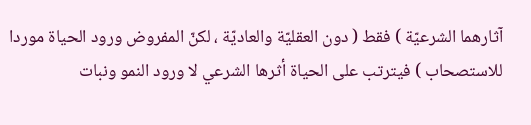آثارهما الشرعيّة ) فقط ( دون العقليّة والعاديّة ، لكنّ المفروض ورود الحياة موردا للاستصحاب ) فيترتب على الحياة أثرها الشرعي لا ورود النمو ونبات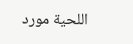اللحية مورد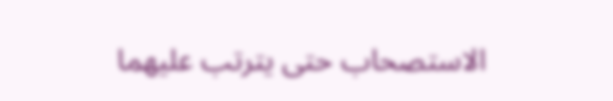الاستصحاب حتى يترتب عليهما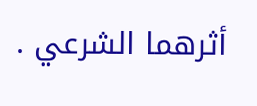أثرهما الشرعي .